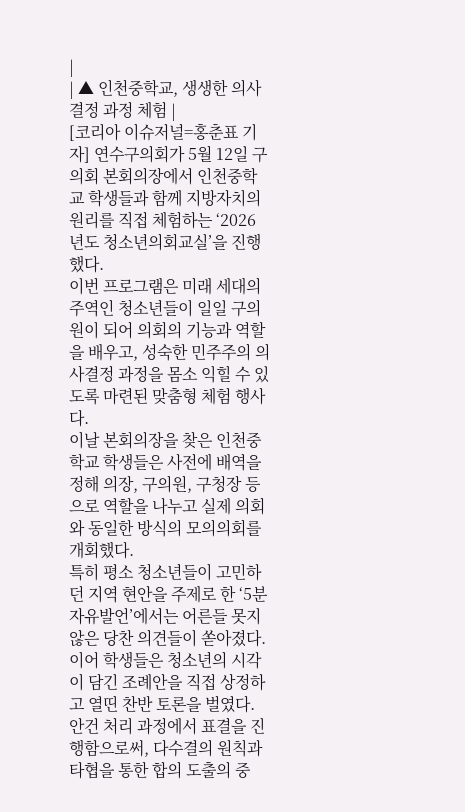|
| ▲ 인천중학교, 생생한 의사결정 과정 체험 |
[코리아 이슈저널=홍춘표 기자] 연수구의회가 5월 12일 구의회 본회의장에서 인천중학교 학생들과 함께 지방자치의 원리를 직접 체험하는 ‘2026년도 청소년의회교실’을 진행했다.
이번 프로그램은 미래 세대의 주역인 청소년들이 일일 구의원이 되어 의회의 기능과 역할을 배우고, 성숙한 민주주의 의사결정 과정을 몸소 익힐 수 있도록 마련된 맞춤형 체험 행사다.
이날 본회의장을 찾은 인천중학교 학생들은 사전에 배역을 정해 의장, 구의원, 구청장 등으로 역할을 나누고 실제 의회와 동일한 방식의 모의의회를 개회했다.
특히 평소 청소년들이 고민하던 지역 현안을 주제로 한 ‘5분 자유발언’에서는 어른들 못지않은 당찬 의견들이 쏟아졌다.
이어 학생들은 청소년의 시각이 담긴 조례안을 직접 상정하고 열띤 찬반 토론을 벌였다.
안건 처리 과정에서 표결을 진행함으로써, 다수결의 원칙과 타협을 통한 합의 도출의 중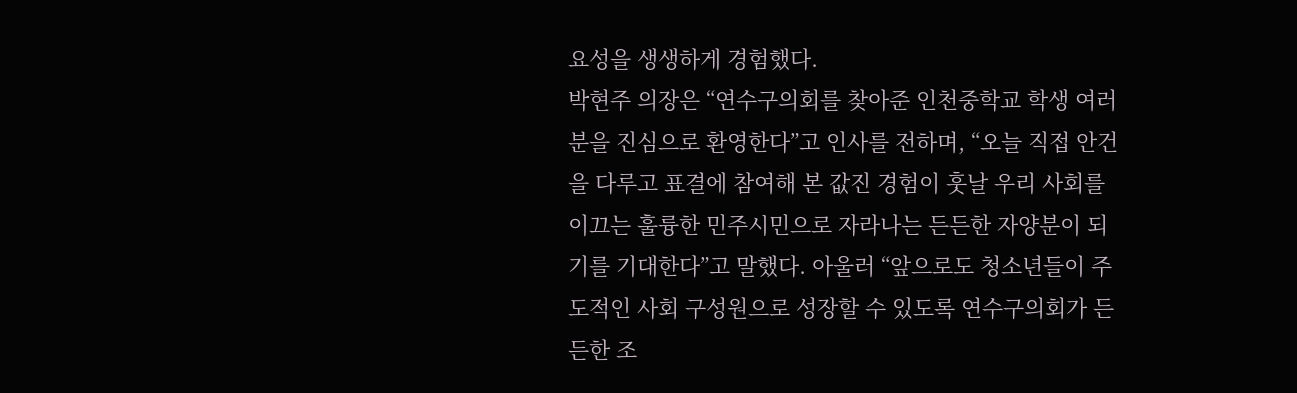요성을 생생하게 경험했다.
박현주 의장은 “연수구의회를 찾아준 인천중학교 학생 여러분을 진심으로 환영한다”고 인사를 전하며, “오늘 직접 안건을 다루고 표결에 참여해 본 값진 경험이 훗날 우리 사회를 이끄는 훌륭한 민주시민으로 자라나는 든든한 자양분이 되기를 기대한다”고 말했다. 아울러 “앞으로도 청소년들이 주도적인 사회 구성원으로 성장할 수 있도록 연수구의회가 든든한 조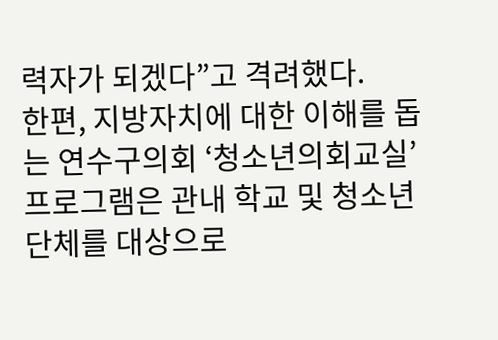력자가 되겠다”고 격려했다.
한편, 지방자치에 대한 이해를 돕는 연수구의회 ‘청소년의회교실’ 프로그램은 관내 학교 및 청소년 단체를 대상으로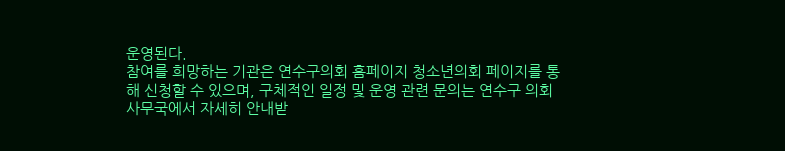운영된다.
참여를 희망하는 기관은 연수구의회 홈페이지 청소년의회 페이지를 통해 신청할 수 있으며, 구체적인 일정 및 운영 관련 문의는 연수구 의회사무국에서 자세히 안내받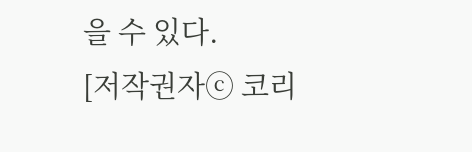을 수 있다.
[저작권자ⓒ 코리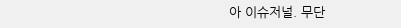아 이슈저널. 무단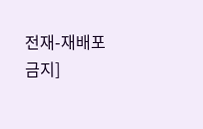전재-재배포 금지]